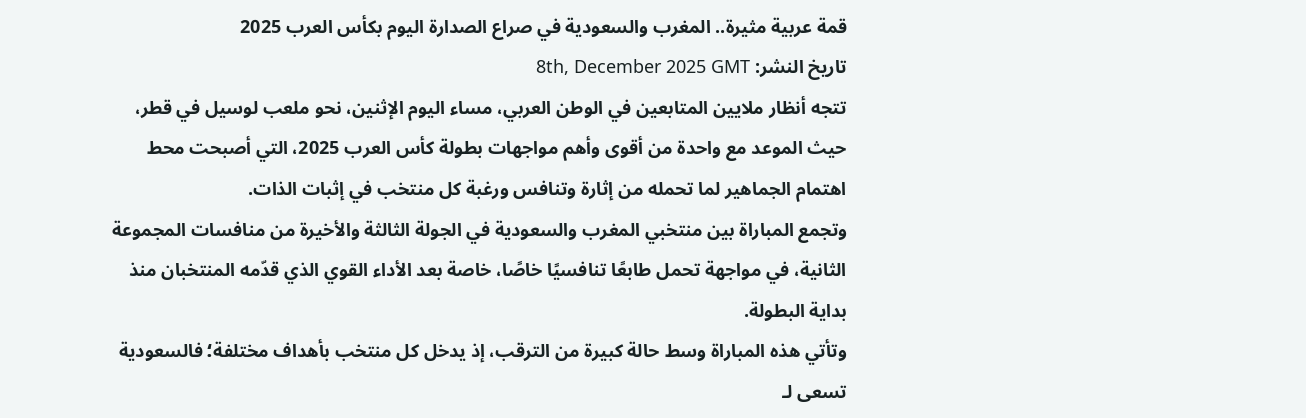قمة عربية مثيرة.. المغرب والسعودية في صراع الصدارة اليوم بكأس العرب 2025
تاريخ النشر: 8th, December 2025 GMT
تتجه أنظار ملايين المتابعين في الوطن العربي، مساء اليوم الإثنين، نحو ملعب لوسيل في قطر، حيث الموعد مع واحدة من أقوى وأهم مواجهات بطولة كأس العرب 2025، التي أصبحت محط اهتمام الجماهير لما تحمله من إثارة وتنافس ورغبة كل منتخب في إثبات الذات.
وتجمع المباراة بين منتخبي المغرب والسعودية في الجولة الثالثة والأخيرة من منافسات المجموعة الثانية، في مواجهة تحمل طابعًا تنافسيًا خاصًا، خاصة بعد الأداء القوي الذي قدّمه المنتخبان منذ بداية البطولة.
وتأتي هذه المباراة وسط حالة كبيرة من الترقب، إذ يدخل كل منتخب بأهداف مختلفة؛ فالسعودية تسعى لـ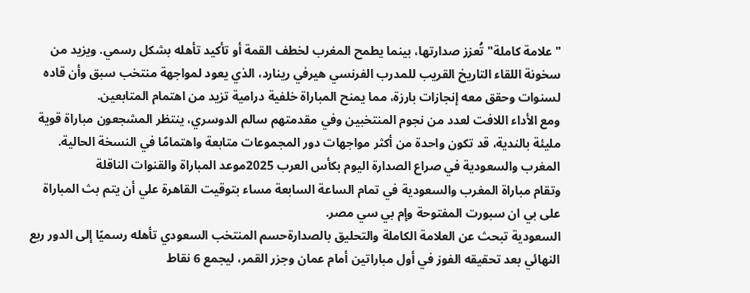"علامة كاملة" تُعزز صدارتها، بينما يطمح المغرب لخطف القمة أو تأكيد تأهله بشكل رسمي. ويزيد من سخونة اللقاء التاريخ القريب للمدرب الفرنسي هيرفي رينارد، الذي يعود لمواجهة منتخب سبق وأن قاده لسنوات وحقق معه إنجازات بارزة، مما يمنح المباراة خلفية درامية تزيد من اهتمام المتابعين.
ومع الأداء اللافت لعدد من نجوم المنتخبين وفي مقدمتهم سالم الدوسري، ينتظر المشجعون مباراة قوية مليئة بالندية، قد تكون واحدة من أكثر مواجهات دور المجموعات متابعة واهتمامًا في النسخة الحالية. المغرب والسعودية في صراع الصدارة اليوم بكأس العرب 2025موعد المباراة والقنوات الناقلة
وتقام مباراة المغرب والسعودية في تمام الساعة السابعة مساء بتوقيت القاهرة علي أن يتم بث المباراة على بي ان سبورت المفتوحة وإم بي سي مصر.
السعودية تبحث عن العلامة الكاملة والتحليق بالصدارةحسم المنتخب السعودي تأهله رسميًا إلى الدور ربع النهائي بعد تحقيقه الفوز في أول مباراتين أمام عمان وجزر القمر، ليجمع 6 نقاط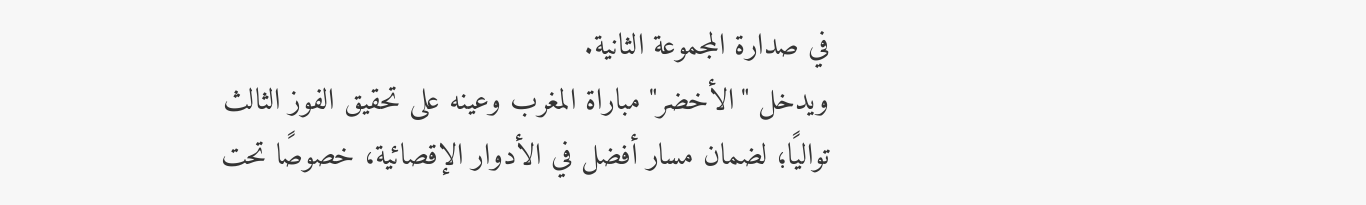في صدارة المجموعة الثانية.
ويدخل "الأخضر" مباراة المغرب وعينه على تحقيق الفوز الثالث تواليًا؛ لضمان مسار أفضل في الأدوار الإقصائية، خصوصًا تحت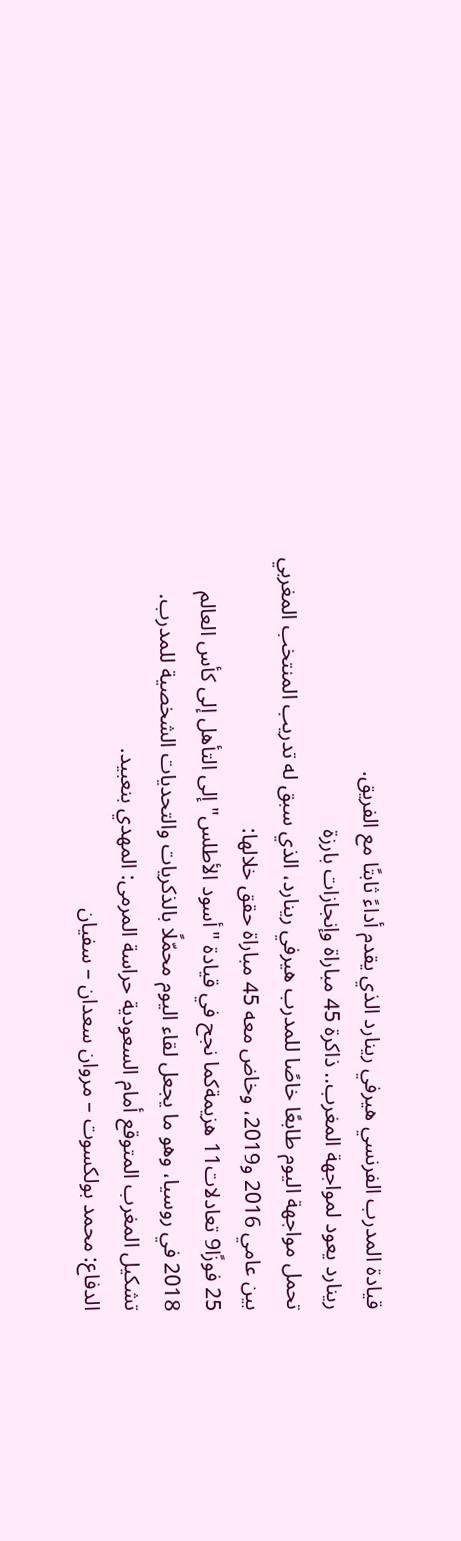قيادة المدرب الفرنسي هيرفي رينارد الذي يقدم أداءً ثابتًا مع الفريق.
رينارد يعود لمواجهة المغرب.. ذاكرة 45 مباراة وإنجازات بارزة
تحمل مواجهة اليوم طابعًا خاصًا للمدرب هيرفي رينارد، الذي سبق له تدريب المنتخب المغربي بين عامي 2016 و2019، وخاض معه 45 مباراة حقق خلالها:
25 فوزًا9 تعادلات11 هزيمةكما نجح في قيادة "أسود الأطلس" إلى التأهل إلى كأس العالم 2018 في روسيا، وهو ما يجعل لقاء اليوم محمّلًا بالذكريات والتحديات الشخصية للمدرب.
تشكيل المغرب المتوقع أمام السعودية حراسة المرمى: المهدي بنعبيد.
الدفاع: محمد بولكسوت – مروان سعدان – سفيان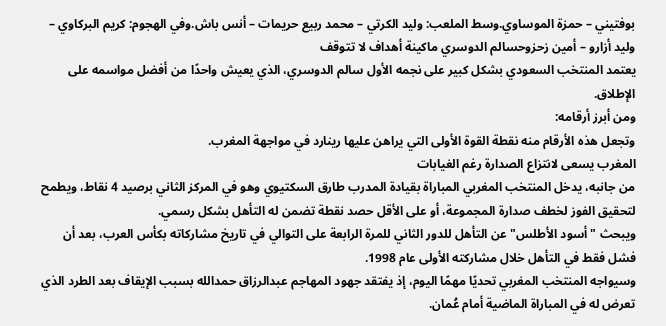بوفتيني – حمزة الموساوي.وسط الملعب: وليد الكرتي – محمد ربيع حريمات – أنس باش.وفي الهجوم: كريم البركاوي – وليد أزارو – أمين زحزوحسالم الدوسري ماكينة أهداف لا تتوقف
يعتمد المنتخب السعودي بشكل كبير على نجمه الأول سالم الدوسري، الذي يعيش واحدًا من أفضل مواسمه على الإطلاق.
ومن أبرز أرقامه:
وتجعل هذه الأرقام منه نقطة القوة الأولى التي يراهن عليها رينارد في مواجهة المغرب.
المغرب يسعى لانتزاع الصدارة رغم الغيابات
من جانبه، يدخل المنتخب المغربي المباراة بقيادة المدرب طارق السكتيوي وهو في المركز الثاني برصيد 4 نقاط، ويطمح لتحقيق الفوز لخطف صدارة المجموعة، أو على الأقل حصد نقطة تضمن له التأهل بشكل رسمي.
ويبحث "أسود الأطلس" عن التأهل للدور الثاني للمرة الرابعة على التوالي في تاريخ مشاركاته بكأس العرب، بعد أن فشل فقط في التأهل خلال مشاركته الأولى عام 1998.
وسيواجه المنتخب المغربي تحديًا مهمًا اليوم، إذ يفتقد جهود المهاجم عبدالرزاق حمدالله بسبب الإيقاف بعد الطرد الذي تعرض له في المباراة الماضية أمام عُمان.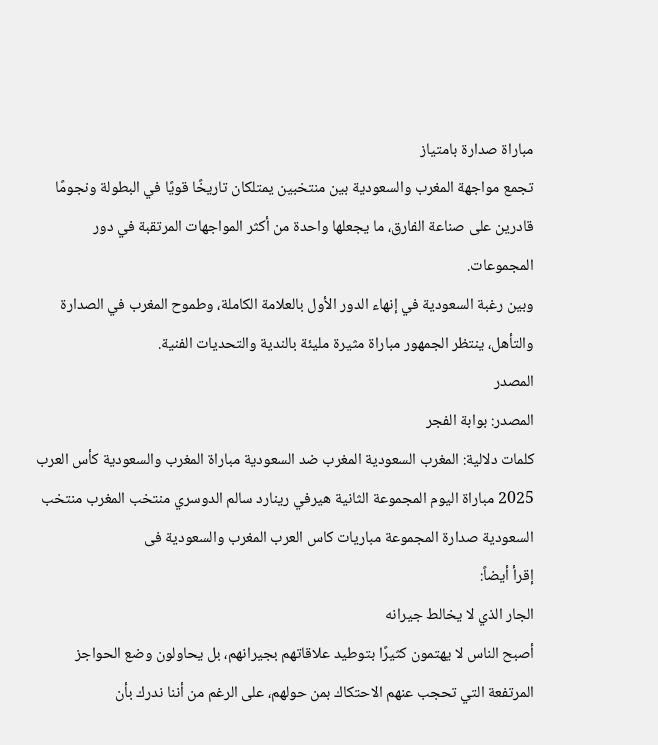مباراة صدارة بامتياز
تجمع مواجهة المغرب والسعودية بين منتخبين يمتلكان تاريخًا قويًا في البطولة ونجومًا قادرين على صناعة الفارق، ما يجعلها واحدة من أكثر المواجهات المرتقبة في دور المجموعات.
وبين رغبة السعودية في إنهاء الدور الأول بالعلامة الكاملة، وطموح المغرب في الصدارة والتأهل، ينتظر الجمهور مباراة مثيرة مليئة بالندية والتحديات الفنية.
المصدر
المصدر: بوابة الفجر
كلمات دلالية: المغرب السعودية المغرب ضد السعودية مباراة المغرب والسعودية كأس العرب 2025 مباراة اليوم المجموعة الثانية هيرفي رينارد سالم الدوسري منتخب المغرب منتخب السعودية صدارة المجموعة مباريات كاس العرب المغرب والسعودیة فی
إقرأ أيضاً:
الجار الذي لا يخالط جيرانه
أصبح الناس لا يهتمون كثيرًا بتوطيد علاقاتهم بجيرانهم، بل يحاولون وضع الحواجز المرتفعة التي تحجب عنهم الاحتكاك بمن حولهم، على الرغم من أننا ندرك بأن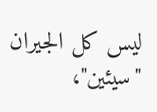ليس كل الجيران "سيئين"،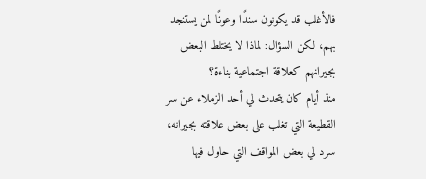فالأغلب قد يكونون سندًا وعونًا لمن يستنجد بهم، لكن السؤال: لماذا لا يختلط البعض بجيرانهم كعلاقة اجتماعية بناءة؟
منذ أيام كان يتحدث لي أحد الزملاء عن سر القطيعة التي تغلب على بعض علاقته بجيرانه، سرد لي بعض المواقف التي حاول فيها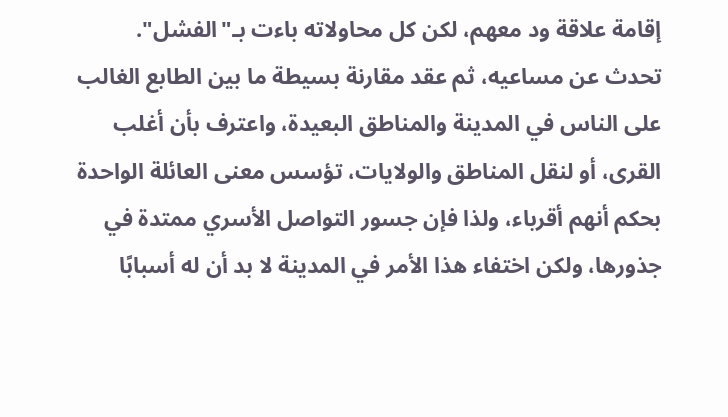إقامة علاقة ود معهم، لكن كل محاولاته باءت بـ"الفشل".
تحدث عن مساعيه، ثم عقد مقارنة بسيطة ما بين الطابع الغالب على الناس في المدينة والمناطق البعيدة، واعترف بأن أغلب القرى، أو لنقل المناطق والولايات، تؤسس معنى العائلة الواحدة بحكم أنهم أقرباء، ولذا فإن جسور التواصل الأسري ممتدة في جذورها، ولكن اختفاء هذا الأمر في المدينة لا بد أن له أسبابًا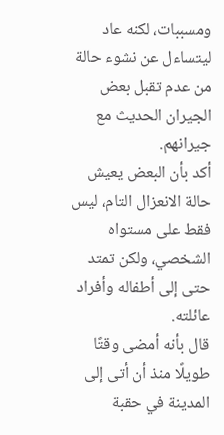ومسببات، لكنه عاد ليتساءل عن نشوء حالة من عدم تقبل بعض الجيران الحديث مع جيرانهم.
أكد بأن البعض يعيش حالة الانعزال التام، ليس فقط على مستواه الشخصي، ولكن تمتد حتى إلى أطفاله وأفراد عائلته.
قال بأنه أمضى وقتًا طويلًا منذ أن أتى إلى المدينة في حقبة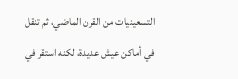التسعينيات من القرن الماضي، ثم تنقل في أماكن عيش عديدة، لكنه استقر في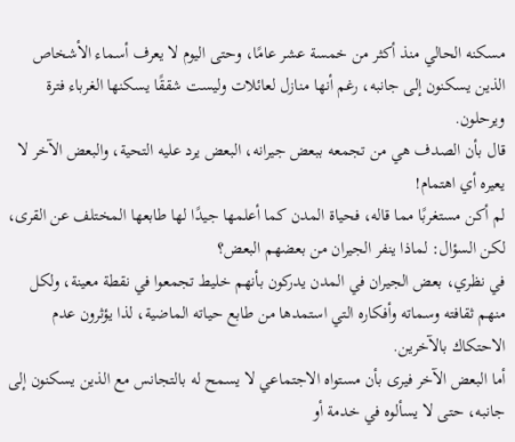مسكنه الحالي منذ أكثر من خمسة عشر عامًا، وحتى اليوم لا يعرف أسماء الأشخاص الذين يسكنون إلى جانبه، رغم أنها منازل لعائلات وليست شققًا يسكنها الغرباء فترة ويرحلون.
قال بأن الصدف هي من تجمعه ببعض جيرانه، البعض يرد عليه التحية، والبعض الآخر لا يعيره أي اهتمام!
لم أكن مستغربًا مما قاله، فحياة المدن كما أعلمها جيدًا لها طابعها المختلف عن القرى، لكن السؤال: لماذا ينفر الجيران من بعضهم البعض؟
في نظري، بعض الجيران في المدن يدركون بأنهم خليط تجمعوا في نقطة معينة، ولكل منهم ثقافته وسماته وأفكاره التي استمدها من طابع حياته الماضية، لذا يؤثرون عدم الاحتكاك بالآخرين.
أما البعض الآخر فيرى بأن مستواه الاجتماعي لا يسمح له بالتجانس مع الذين يسكنون إلى جانبه، حتى لا يسألوه في خدمة أو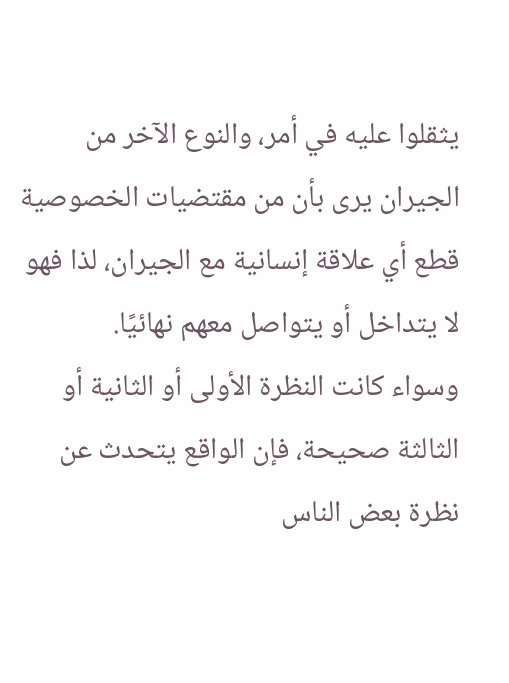يثقلوا عليه في أمر، والنوع الآخر من الجيران يرى بأن من مقتضيات الخصوصية قطع أي علاقة إنسانية مع الجيران، لذا فهو لا يتداخل أو يتواصل معهم نهائيًا.
وسواء كانت النظرة الأولى أو الثانية أو الثالثة صحيحة، فإن الواقع يتحدث عن نظرة بعض الناس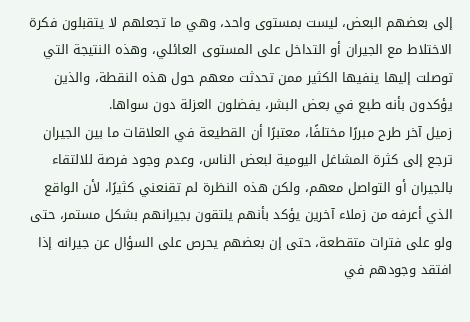إلى بعضهم البعض، ليست بمستوى واحد، وهي ما تجعلهم لا يتقبلون فكرة الاختلاط مع الجيران أو التداخل على المستوى العائلي، وهذه النتيجة التي توصلت إليها ينفيها الكثير ممن تحدثت معهم حول هذه النقطة، والذين يؤكدون بأنه طبع في بعض البشر، يفضلون العزلة دون سواها.
زميل آخر طرح مبررًا مختلفًا، معتبرًا أن القطيعة في العلاقات ما بين الجيران ترجع إلى كثرة المشاغل اليومية لبعض الناس، وعدم وجود فرصة للالتقاء بالجيران أو التواصل معهم، ولكن هذه النظرة لم تقنعني كثيرًا، لأن الواقع الذي أعرفه من زملاء آخرين يؤكد بأنهم يلتقون بجيرانهم بشكل مستمر، حتى ولو على فترات متقطعة، حتى إن بعضهم يحرص على السؤال عن جيرانه إذا افتقد وجودهم في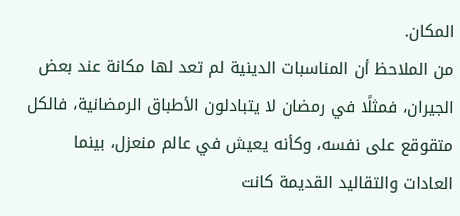المكان.
من الملاحظ أن المناسبات الدينية لم تعد لها مكانة عند بعض الجيران، فمثلًا في رمضان لا يتبادلون الأطباق الرمضانية، فالكل متقوقع على نفسه، وكأنه يعيش في عالم منعزل، بينما العادات والتقاليد القديمة كانت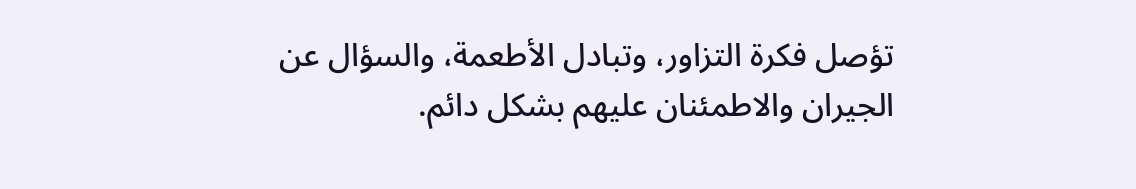تؤصل فكرة التزاور، وتبادل الأطعمة، والسؤال عن الجيران والاطمئنان عليهم بشكل دائم.